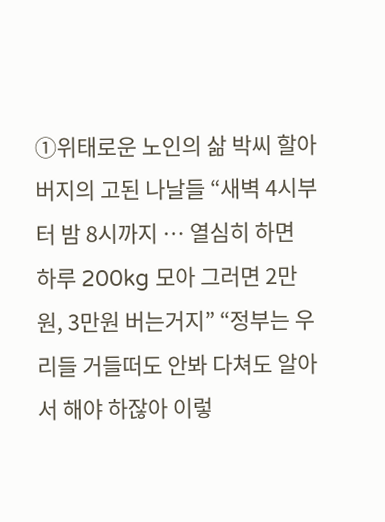①위태로운 노인의 삶 박씨 할아버지의 고된 나날들 “새벽 4시부터 밤 8시까지 … 열심히 하면 하루 200kg 모아 그러면 2만원, 3만원 버는거지” “정부는 우리들 거들떠도 안봐 다쳐도 알아서 해야 하잖아 이렇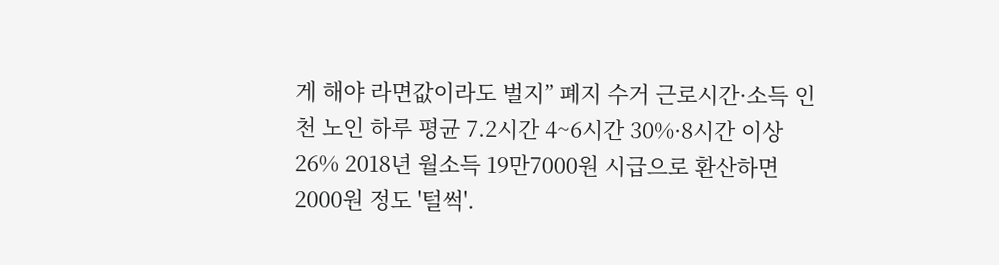게 해야 라면값이라도 벌지” 폐지 수거 근로시간·소득 인천 노인 하루 평균 7.2시간 4~6시간 30%·8시간 이상 26% 2018년 월소득 19만7000원 시급으로 환산하면 2000원 정도 '털썩'.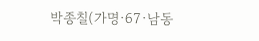박종칠(가명·67·남동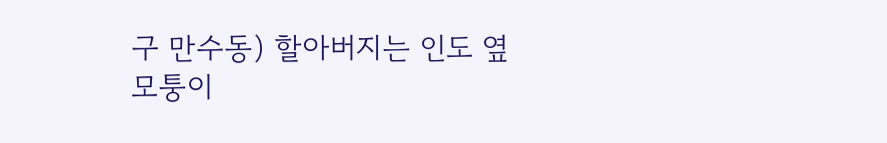구 만수동) 할아버지는 인도 옆 모퉁이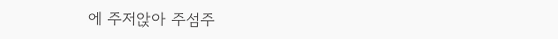에 주저앉아 주섬주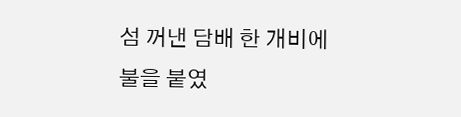섬 꺼낸 담배 한 개비에 불을 붙였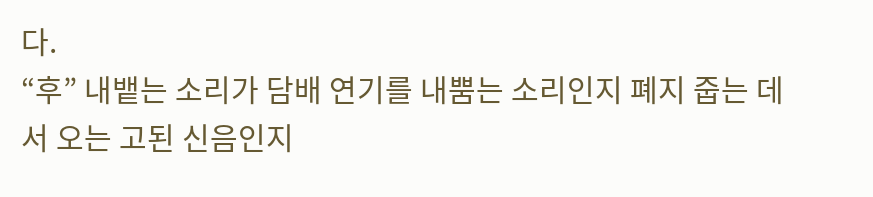다.
“후” 내뱉는 소리가 담배 연기를 내뿜는 소리인지 폐지 줍는 데서 오는 고된 신음인지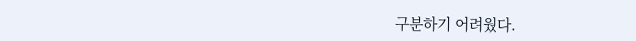구분하기 어려웠다.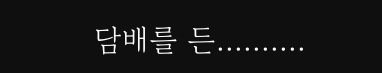담배를 든..........